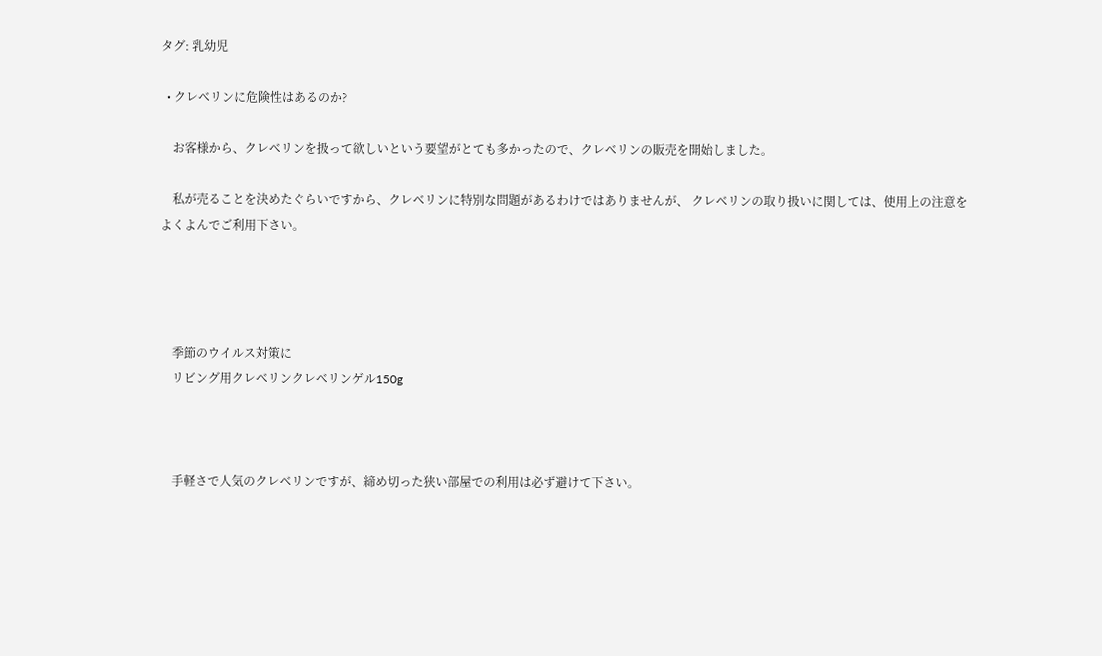タグ: 乳幼児

  • クレベリンに危険性はあるのか?

    お客様から、クレベリンを扱って欲しいという要望がとても多かったので、クレベリンの販売を開始しました。

    私が売ることを決めたぐらいですから、クレベリンに特別な問題があるわけではありませんが、 クレベリンの取り扱いに関しては、使用上の注意をよくよんでご利用下さい。




    季節のウイルス対策に
    リビング用クレベリンクレベリンゲル150g



    手軽さで人気のクレベリンですが、締め切った狭い部屋での利用は必ず避けて下さい。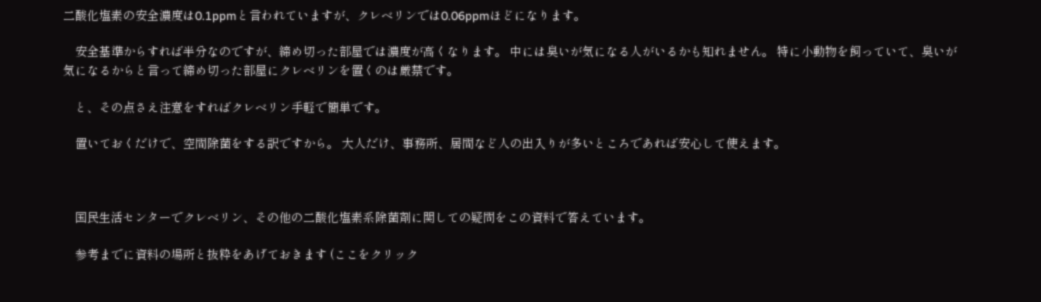二酸化塩素の安全濃度は0.1ppmと言われていますが、クレベリンでは0.06ppmほどになります。

    安全基準からすれば半分なのですが、締め切った部屋では濃度が高くなります。 中には臭いが気になる人がいるかも知れません。 特に小動物を飼っていて、臭いが気になるからと言って締め切った部屋にクレベリンを置くのは厳禁です。

    と、その点さえ注意をすればクレベリン手軽で簡単です。

    置いておくだけで、空間除菌をする訳ですから。 大人だけ、事務所、居間など人の出入りが多いところであれば安心して使えます。



    国民生活センターでクレベリン、その他の二酸化塩素系除菌剤に関しての疑問をこの資料で答えています。

    参考までに資料の場所と抜粋をあげておきます (ここをクリック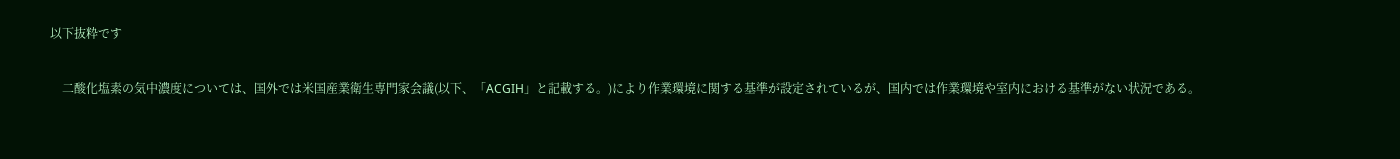以下抜粋です

    二酸化塩素の気中濃度については、国外では米国産業衛生専門家会議(以下、「ACGIH」と記載する。)により作業環境に関する基準が設定されているが、国内では作業環境や室内における基準がない状況である。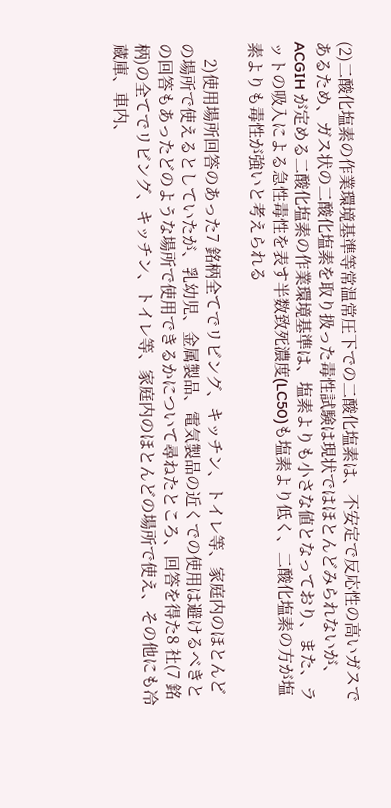(2)二酸化塩素の作業環境基準等常温常圧下での二酸化塩素は、不安定で反応性の高いガスであるため、ガス状の二酸化塩素を取り扱った毒性試験は現状ではほとんどみられないが、ACGIH が定める二酸化塩素の作業環境基準は、塩素よりも小さな値となっており、また、ラットの吸入による急性毒性を表す半数致死濃度(LC50)も塩素より低く、二酸化塩素の方が塩素よりも毒性が強いと考えられる

    2)使用場所回答のあった7 銘柄全てでリビング、キッチン、トイレ等、家庭内のほとんどの場所で使えるとしていたが、乳幼児、金属製品、電気製品の近くでの使用は避けるべきとの回答もあったどのような場所で使用できるかについて尋ねたところ、回答を得た8 社(7 銘柄)の全てでリビング、キッチン、トイレ等、家庭内のほとんどの場所で使え、その他にも冷蔵庫、車内、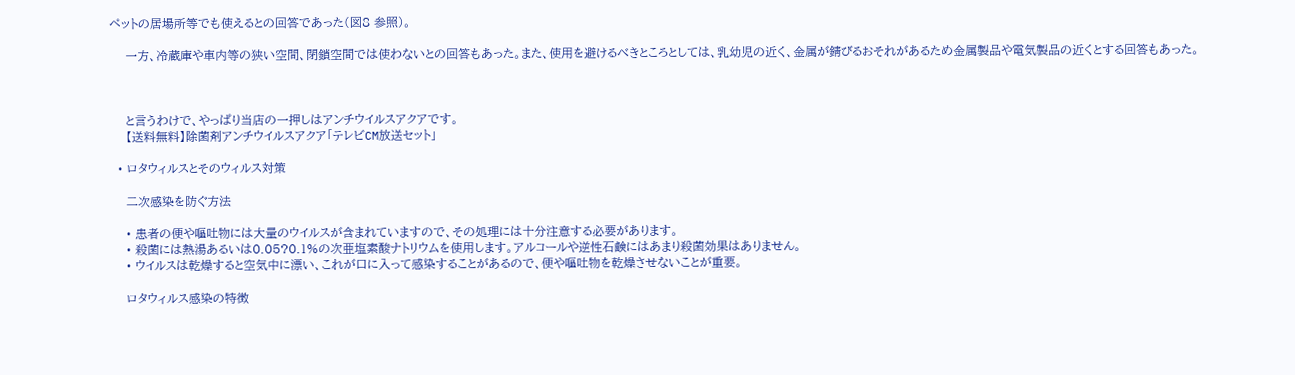ペットの居場所等でも使えるとの回答であった(図8 参照)。

    一方、冷蔵庫や車内等の狭い空間、閉鎖空間では使わないとの回答もあった。また、使用を避けるべきところとしては、乳幼児の近く、金属が錆びるおそれがあるため金属製品や電気製品の近くとする回答もあった。



    と言うわけで、やっぱり当店の一押しはアンチウイルスアクアです。
    【送料無料】除菌剤アンチウイルスアクア「テレビCM放送セット」

  • ロタウィルスとそのウィルス対策

    二次感染を防ぐ方法

    • 患者の便や嘔吐物には大量のウイルスが含まれていますので、その処理には十分注意する必要があります。
    • 殺菌には熱湯あるいは0.05?0.1%の次亜塩素酸ナトリウムを使用します。アルコールや逆性石鹸にはあまり殺菌効果はありません。
    • ウイルスは乾燥すると空気中に漂い、これが口に入って感染することがあるので、便や嘔吐物を乾燥させないことが重要。

    ロタウィルス感染の特徴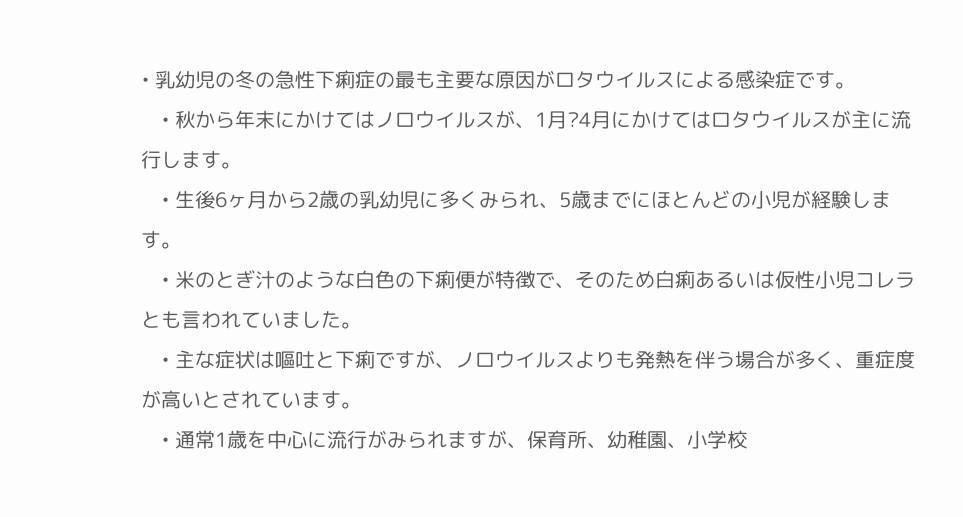• 乳幼児の冬の急性下痢症の最も主要な原因がロタウイルスによる感染症です。
    • 秋から年末にかけてはノロウイルスが、1月?4月にかけてはロタウイルスが主に流行します。
    • 生後6ヶ月から2歳の乳幼児に多くみられ、5歳までにほとんどの小児が経験します。
    • 米のとぎ汁のような白色の下痢便が特徴で、そのため白痢あるいは仮性小児コレラとも言われていました。
    • 主な症状は嘔吐と下痢ですが、ノロウイルスよりも発熱を伴う場合が多く、重症度が高いとされています。
    • 通常1歳を中心に流行がみられますが、保育所、幼稚園、小学校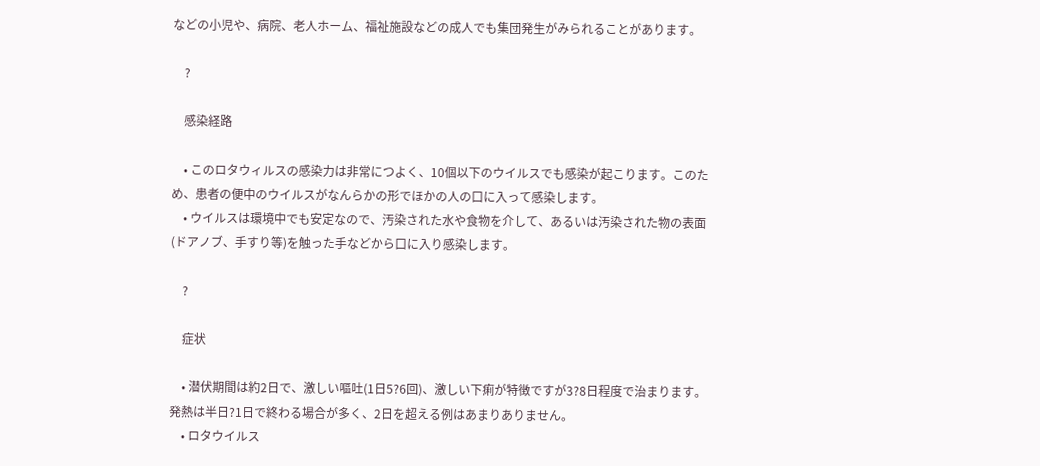などの小児や、病院、老人ホーム、福祉施設などの成人でも集団発生がみられることがあります。

    ?

    感染経路

    • このロタウィルスの感染力は非常につよく、10個以下のウイルスでも感染が起こります。このため、患者の便中のウイルスがなんらかの形でほかの人の口に入って感染します。
    • ウイルスは環境中でも安定なので、汚染された水や食物を介して、あるいは汚染された物の表面(ドアノブ、手すり等)を触った手などから口に入り感染します。

    ?

    症状

    • 潜伏期間は約2日で、激しい嘔吐(1日5?6回)、激しい下痢が特徴ですが3?8日程度で治まります。発熱は半日?1日で終わる場合が多く、2日を超える例はあまりありません。
    • ロタウイルス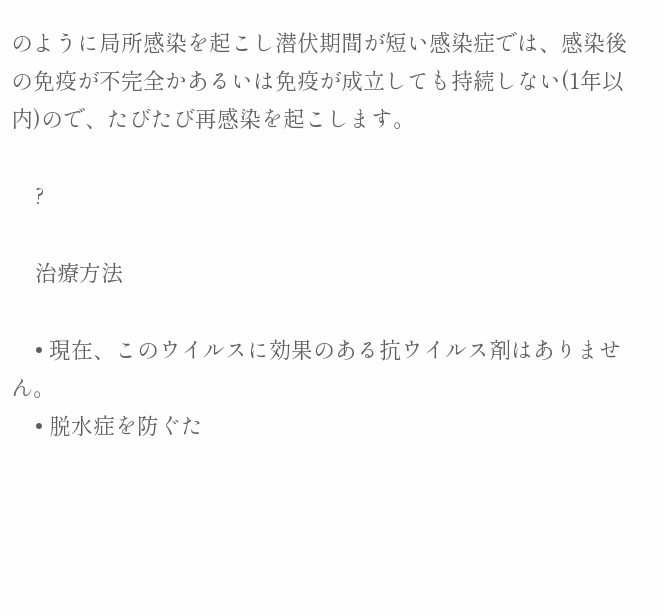のように局所感染を起こし潜伏期間が短い感染症では、感染後の免疫が不完全かあるいは免疫が成立しても持続しない(1年以内)ので、たびたび再感染を起こします。

    ?

    治療方法

    • 現在、このウイルスに効果のある抗ウイルス剤はありません。
    • 脱水症を防ぐた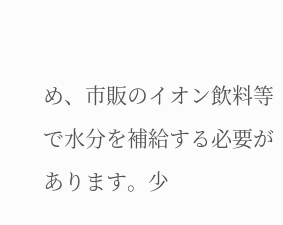め、市販のイオン飲料等で水分を補給する必要があります。少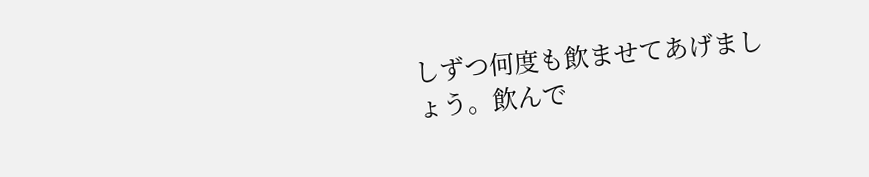しずつ何度も飲ませてあげましょう。飲んで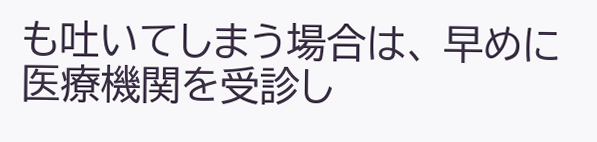も吐いてしまう場合は、 早めに医療機関を受診し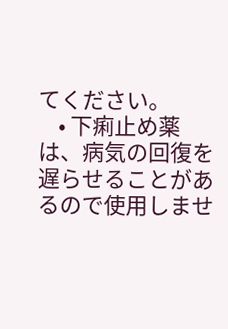てください。
    • 下痢止め薬は、病気の回復を遅らせることがあるので使用しませ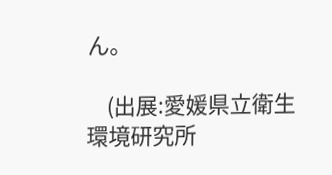ん。

    (出展:愛媛県立衛生環境研究所